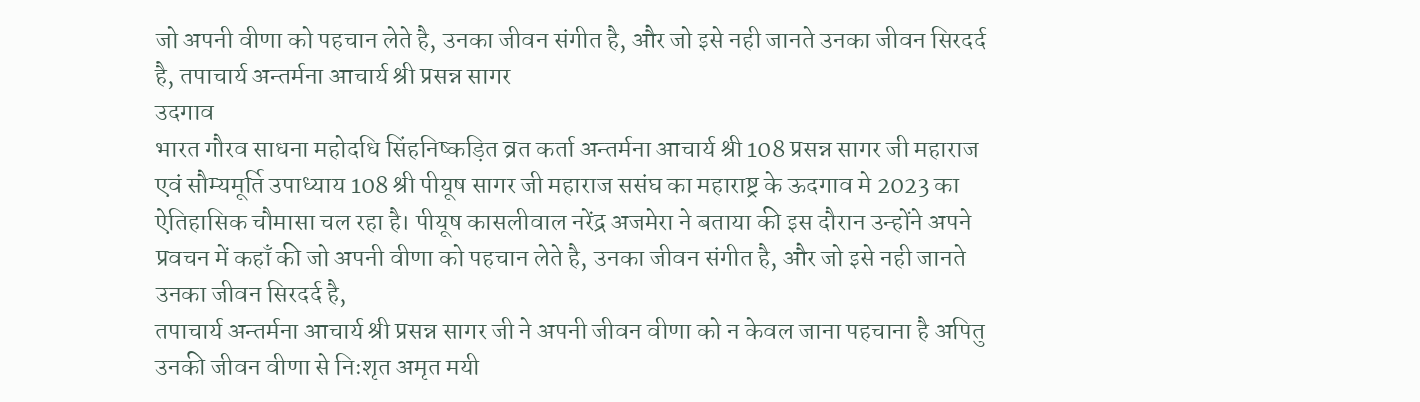जो अपनी वीणा को पहचान लेते है, उनका जीवन संगीत है, और जो इसे नही जानते उनका जीवन सिरदर्द है, तपाचार्य अन्तर्मना आचार्य श्री प्रसन्न सागर
उदगाव
भारत गौरव साधना महोदधि सिंहनिष्कड़ित व्रत कर्ता अन्तर्मना आचार्य श्री 108 प्रसन्न सागर जी महाराज एवं सौम्यमूर्ति उपाध्याय 108 श्री पीयूष सागर जी महाराज ससंघ का महाराष्ट्र के ऊदगाव मे 2023 का ऐतिहासिक चौमासा चल रहा है। पीयूष कासलीवाल नरेंद्र अजमेरा ने बताया की इस दौरान उन्होंने अपने प्रवचन में कहाँ की जो अपनी वीणा को पहचान लेते है, उनका जीवन संगीत है, और जो इसे नही जानते उनका जीवन सिरदर्द है,
तपाचार्य अन्तर्मना आचार्य श्री प्रसन्न सागर जी ने अपनी जीवन वीणा को न केवल जाना पहचाना है अपितु उनकी जीवन वीणा से निःशृत अमृत मयी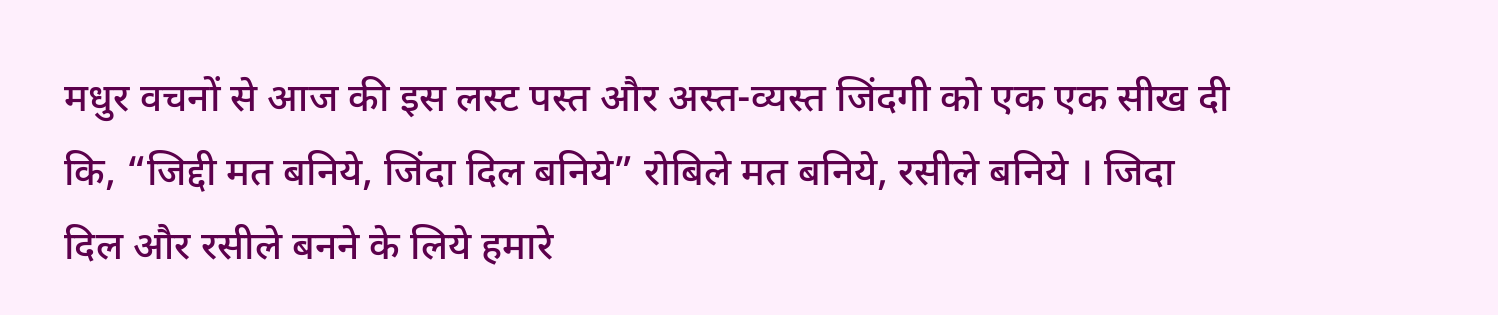मधुर वचनों से आज की इस लस्ट पस्त और अस्त-व्यस्त जिंदगी को एक एक सीख दी कि, “जिद्दी मत बनिये, जिंदा दिल बनिये” रोबिले मत बनिये, रसीले बनिये । जिदा दिल और रसीले बनने के लिये हमारे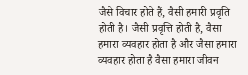जैसे विचार होते हैं, वैसी हमारी प्रवृति होती है। जैसी प्रवृत्ति होती है, वैसा हमारा व्यवहार होता है और जैसा हमारा व्यवहार होता है वैसा हमारा जीवन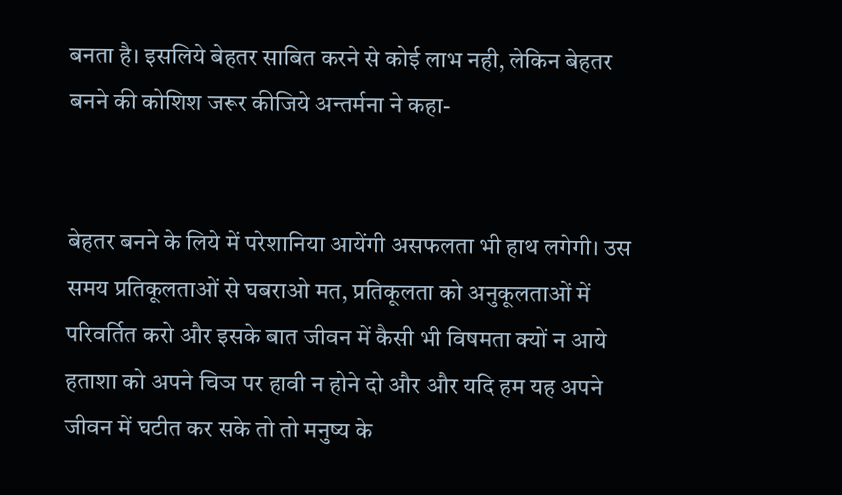बनता है। इसलिये बेहतर साबित करने से कोई लाभ नही, लेकिन बेहतर बनने की कोशिश जरूर कीजिये अन्तर्मना ने कहा-


बेहतर बनने के लिये में परेशानिया आयेंगी असफलता भी हाथ लगेगी। उस समय प्रतिकूलताओं से घबराओ मत, प्रतिकूलता को अनुकूलताओं में परिवर्तित करो और इसके बात जीवन में कैसी भी विषमता क्यों न आये हताशा को अपने चिञ पर हावी न होने दो और और यदि हम यह अपने जीवन में घटीत कर सके तो तो मनुष्य के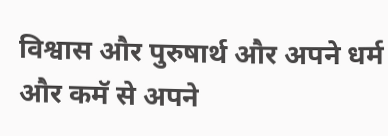विश्वास और पुरुषार्थ और अपने धर्म और कमॅ से अपने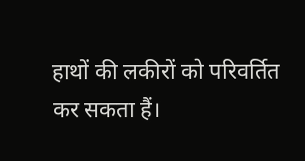हाथों की लकीरों को परिवर्तित कर सकता हैं।